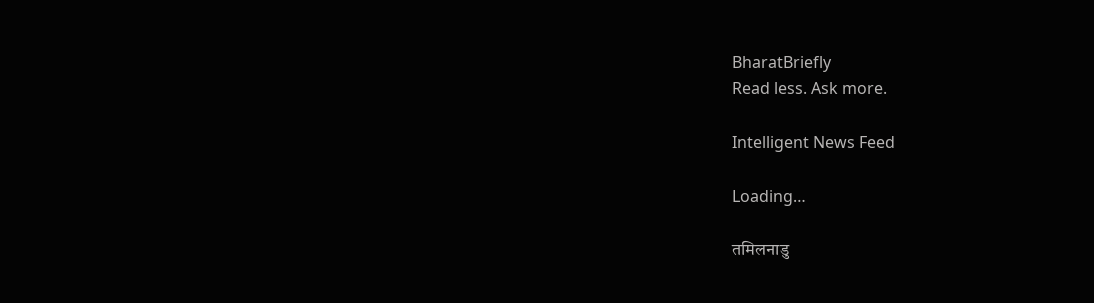BharatBriefly
Read less. Ask more.

Intelligent News Feed

Loading…

तमिलनाडु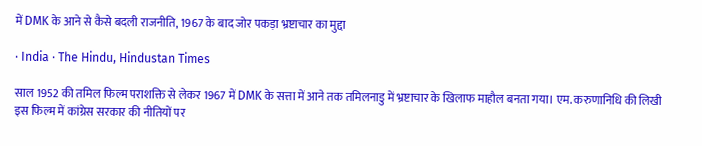में DMK के आने से कैसे बदली राजनीति, 1967 के बाद जोर पकड़ा भ्रष्टाचार का मुद्दा

· India · The Hindu, Hindustan Times

साल 1952 की तमिल फिल्म पराशक्ति से लेकर 1967 में DMK के सत्ता में आने तक तमिलनाडु में भ्रष्टाचार के खिलाफ माहौल बनता गया। एम. करुणानिधि की लिखी इस फिल्म में कांग्रेस सरकार की नीतियों पर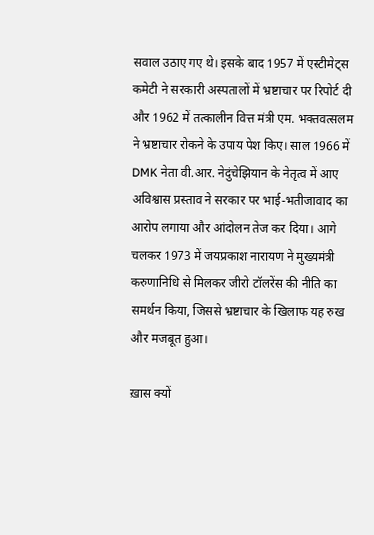सवाल उठाए गए थे। इसके बाद 1957 में एस्टीमेट्स कमेटी ने सरकारी अस्पतालों में भ्रष्टाचार पर रिपोर्ट दी और 1962 में तत्कालीन वित्त मंत्री एम. भक्तवत्सलम ने भ्रष्टाचार रोकने के उपाय पेश किए। साल 1966 में DMK नेता वी.आर. नेदुंचेझियान के नेतृत्व में आए अविश्वास प्रस्ताव ने सरकार पर भाई-भतीजावाद का आरोप लगाया और आंदोलन तेज कर दिया। आगे चलकर 1973 में जयप्रकाश नारायण ने मुख्यमंत्री करुणानिधि से मिलकर जीरो टॉलरेंस की नीति का समर्थन किया, जिससे भ्रष्टाचार के खिलाफ यह रुख और मजबूत हुआ।

ख़ास क्यों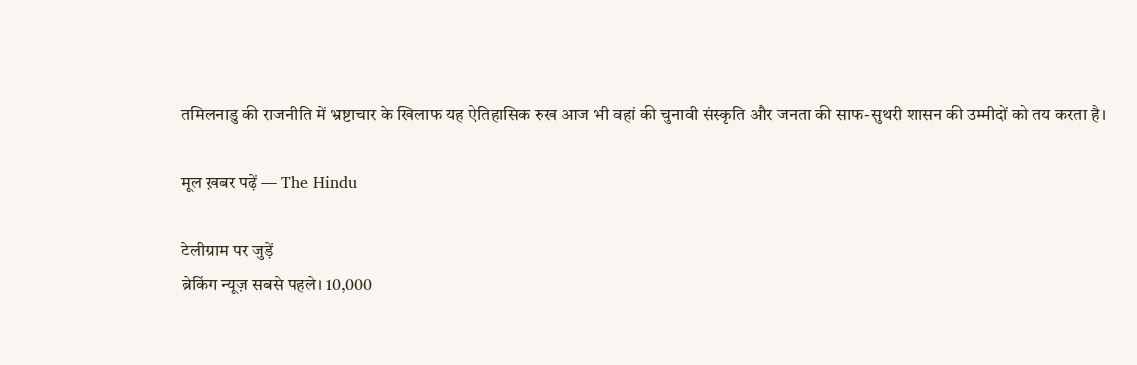तमिलनाडु की राजनीति में भ्रष्टाचार के खिलाफ यह ऐतिहासिक रुख आज भी वहां की चुनावी संस्कृति और जनता की साफ-सुथरी शासन की उम्मीदों को तय करता है।

मूल ख़बर पढ़ें — The Hindu

टेलीग्राम पर जुड़ें
ब्रेकिंग न्यूज़ सबसे पहले। 10,000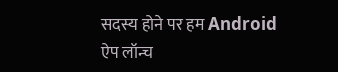सदस्य होने पर हम Android ऐप लॉन्च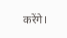करेंगे।